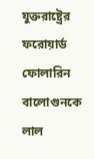যুক্তরাষ্ট্রের ফরোয়ার্ড ফোলারিন বালোগুনকে লাল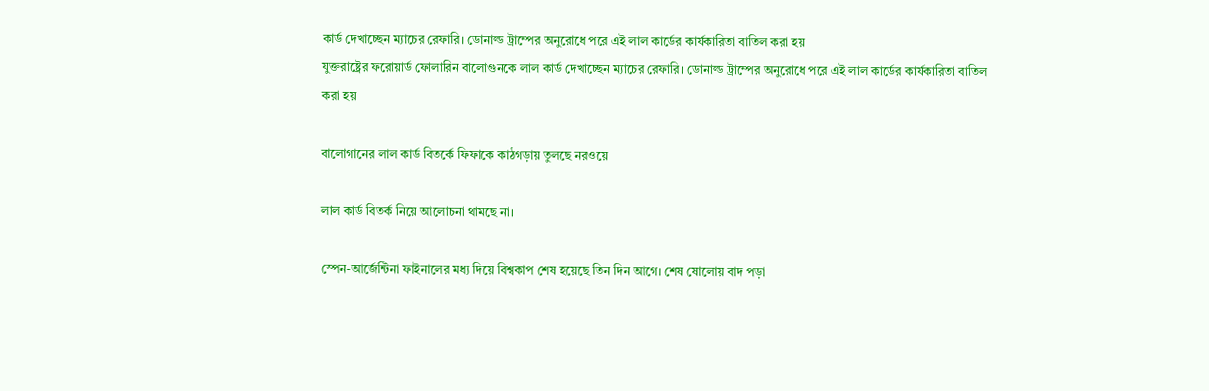কার্ড দেখাচ্ছেন ম্যাচের রেফারি। ডোনাল্ড ট্রাম্পের অনুরোধে পরে এই লাল কার্ডের কার্যকারিতা বাতিল করা হয়
যুক্তরাষ্ট্রের ফরোয়ার্ড ফোলারিন বালোগুনকে লাল কার্ড দেখাচ্ছেন ম্যাচের রেফারি। ডোনাল্ড ট্রাম্পের অনুরোধে পরে এই লাল কার্ডের কার্যকারিতা বাতিল করা হয়

বালোগানের লাল কার্ড বিতর্কে ফিফাকে কাঠগড়ায় তুলছে নরওয়ে

লাল কার্ড বিতর্ক নিয়ে আলোচনা থামছে না।

স্পেন-আর্জেন্টিনা ফাইনালের মধ্য দিয়ে বিশ্বকাপ শেষ হয়েছে তিন দিন আগে। শেষ ষোলোয় বাদ পড়া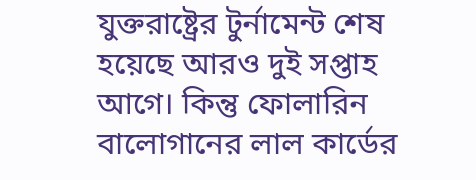যুক্তরাষ্ট্রের টুর্নামেন্ট শেষ হয়েছে আরও দুই সপ্তাহ আগে। কিন্তু ফোলারিন বালোগানের লাল কার্ডের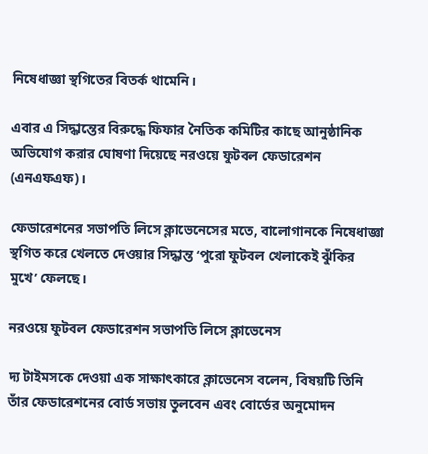নিষেধাজ্ঞা স্থগিতের বিতর্ক থামেনি।

এবার এ সিদ্ধান্তের বিরুদ্ধে ফিফার নৈতিক কমিটির কাছে আনুষ্ঠানিক অভিযোগ করার ঘোষণা দিয়েছে নরওয়ে ফুটবল ফেডারেশন (এনএফএফ)।

ফেডারেশনের সভাপতি লিসে ক্লাভেনেসের মতে, বালোগানকে নিষেধাজ্ঞা স্থগিত করে খেলতে দেওয়ার সিদ্ধান্ত ‘পুরো ফুটবল খেলাকেই ঝুঁকির মুখে’ ফেলছে।

নরওয়ে ফুটবল ফেডারেশন সভাপতি লিসে ক্লাভেনেস

দ্য টাইমসকে দেওয়া এক সাক্ষাৎকারে ক্লাভেনেস বলেন, বিষয়টি তিনি তাঁর ফেডারেশনের বোর্ড সভায় তুলবেন এবং বোর্ডের অনুমোদন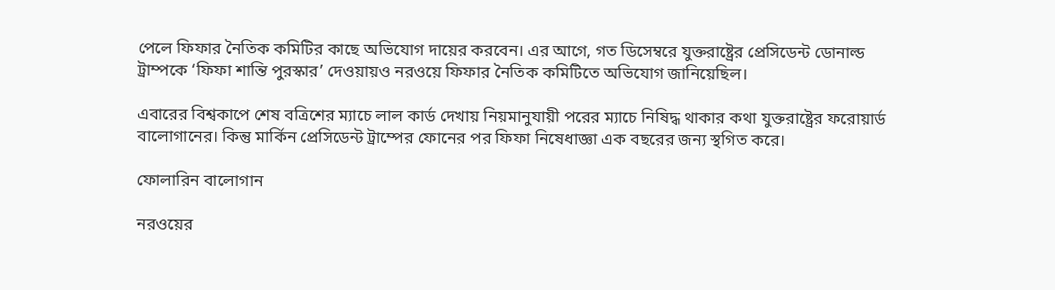পেলে ফিফার নৈতিক কমিটির কাছে অভিযোগ দায়ের করবেন। এর আগে, গত ডিসেম্বরে যুক্তরাষ্ট্রের প্রেসিডেন্ট ডোনাল্ড ট্রাম্পকে ‘ফিফা শান্তি পুরস্কার’ দেওয়ায়ও নরওয়ে ফিফার নৈতিক কমিটিতে অভিযোগ জানিয়েছিল।

এবারের বিশ্বকাপে শেষ বত্রিশের ম্যাচে লাল কার্ড দেখায় নিয়মানুযায়ী পরের ম্যাচে নিষিদ্ধ থাকার কথা যুক্তরাষ্ট্রের ফরোয়ার্ড বালোগানের। কিন্তু মার্কিন প্রেসিডেন্ট ট্রাম্পের ফোনের পর ফিফা নিষেধাজ্ঞা এক বছরের জন্য স্থগিত করে।

ফোলারিন বালোগান

নরওয়ের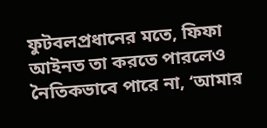ফুটবলপ্রধানের মতে, ফিফা আইনত তা করতে পারলেও নৈতিকভাবে পারে না, ‘আমার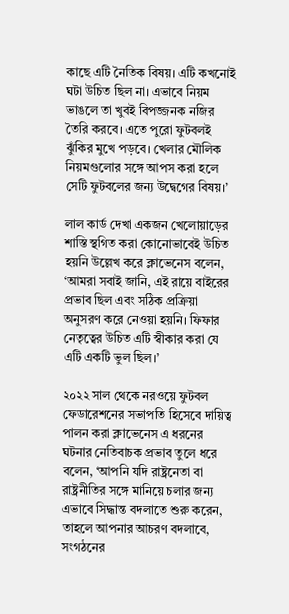কাছে এটি নৈতিক বিষয়। এটি কখনোই ঘটা উচিত ছিল না। এভাবে নিয়ম ভাঙলে তা খুবই বিপজ্জনক নজির তৈরি করবে। এতে পুরো ফুটবলই ঝুঁকির মুখে পড়বে। খেলার মৌলিক নিয়মগুলোর সঙ্গে আপস করা হলে সেটি ফুটবলের জন্য উদ্বেগের বিষয়।’

লাল কার্ড দেখা একজন খেলোয়াড়ের শাস্তি স্থগিত করা কোনোভাবেই উচিত হয়নি উল্লেখ করে ক্লাভেনেস বলেন, ‘আমরা সবাই জানি, এই রায়ে বাইরের প্রভাব ছিল এবং সঠিক প্রক্রিয়া অনুসরণ করে নেওয়া হয়নি। ফিফার নেতৃত্বের উচিত এটি স্বীকার করা যে এটি একটি ভুল ছিল।’

২০২২ সাল থেকে নরওয়ে ফুটবল ফেডারেশনের সভাপতি হিসেবে দায়িত্ব পালন করা ক্লাভেনেস এ ধরনের ঘটনার নেতিবাচক প্রভাব তুলে ধরে বলেন, ‘আপনি যদি রাষ্ট্রনেতা বা রাষ্ট্রনীতির সঙ্গে মানিয়ে চলার জন্য এভাবে সিদ্ধান্ত বদলাতে শুরু করেন, তাহলে আপনার আচরণ বদলাবে, সংগঠনের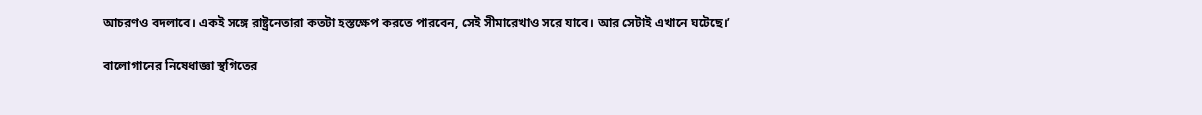আচরণও বদলাবে। একই সঙ্গে রাষ্ট্রনেতারা কতটা হস্তক্ষেপ করতে পারবেন, সেই সীমারেখাও সরে যাবে। আর সেটাই এখানে ঘটেছে।’

বালোগানের নিষেধাজ্ঞা স্থগিতের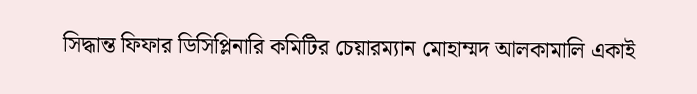সিদ্ধান্ত ফিফার ডিসিপ্লিনারি কমিটির চেয়ারম্যান মোহাম্মদ আলকামালি একাই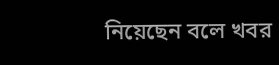নিয়েছেন বলে খবর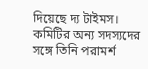দিয়েছে দ্য টাইমস। কমিটির অন্য সদস্যদের সঙ্গে তিনি পরামর্শ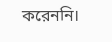করেননি।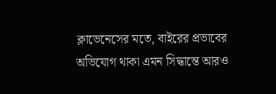ক্লাভেনেসের মতে, বাইরের প্রভাবের অভিযোগ থাকা এমন সিদ্ধান্তে আরও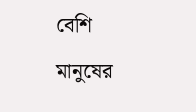বেশি মানুষের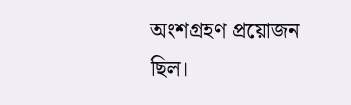অংশগ্রহণ প্রয়োজন ছিল।